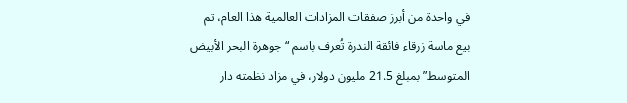في واحدة من أبرز صفقات المزادات العالمية هذا العام، تم بيع ماسة زرقاء فائقة الندرة تُعرف باسم “جوهرة البحر الأبيض المتوسط” بمبلغ 21.5 مليون دولار، في مزاد نظمته دار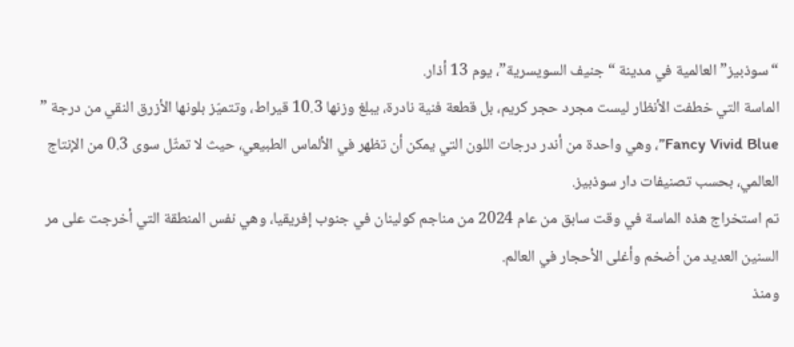“سوذبيز” العالمية في مدينة “جنيف السويسرية”، يوم 13 أذار.
الماسة التي خطفت الأنظار ليست مجرد حجر كريم، بل قطعة فنية نادرة، يبلغ وزنها 10.3 قيراط، وتتميّز بلونها الأزرق النقي من درجة ” Fancy Vivid Blue”، وهي واحدة من أندر درجات اللون التي يمكن أن تظهر في الألماس الطبيعي، حيث لا تمثّل سوى 0.3 من الإنتاج العالمي، بحسب تصنيفات دار سوذبيز.
تم استخراج هذه الماسة في وقت سابق من عام 2024 من مناجم كولينان في جنوب إفريقيا، وهي نفس المنطقة التي أخرجت على مر السنين العديد من أضخم وأغلى الأحجار في العالم.
ومنذ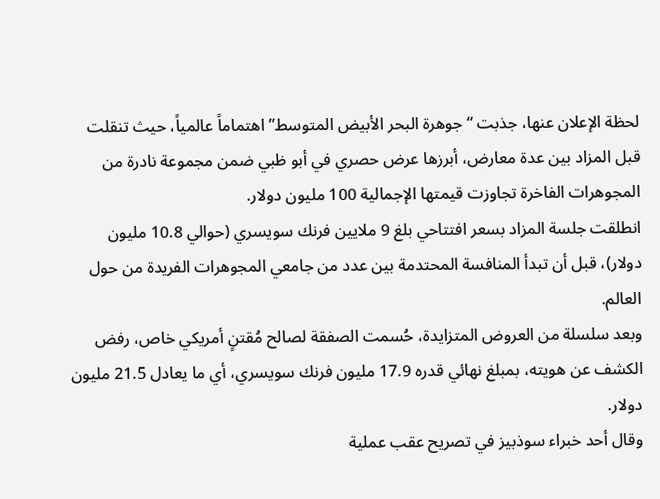لحظة الإعلان عنها، جذبت “جوهرة البحر الأبيض المتوسط” اهتماماً عالمياً، حيث تنقلت قبل المزاد بين عدة معارض، أبرزها عرض حصري في أبو ظبي ضمن مجموعة نادرة من المجوهرات الفاخرة تجاوزت قيمتها الإجمالية 100 مليون دولار.
انطلقت جلسة المزاد بسعر افتتاحي بلغ 9 ملايين فرنك سويسري (حوالي 10.8 مليون دولار)، قبل أن تبدأ المنافسة المحتدمة بين عدد من جامعي المجوهرات الفريدة من حول العالم.
وبعد سلسلة من العروض المتزايدة، حُسمت الصفقة لصالح مُقتنٍ أمريكي خاص، رفض الكشف عن هويته، بمبلغ نهائي قدره 17.9 مليون فرنك سويسري، أي ما يعادل 21.5 مليون دولار.
وقال أحد خبراء سوذبيز في تصريح عقب عملية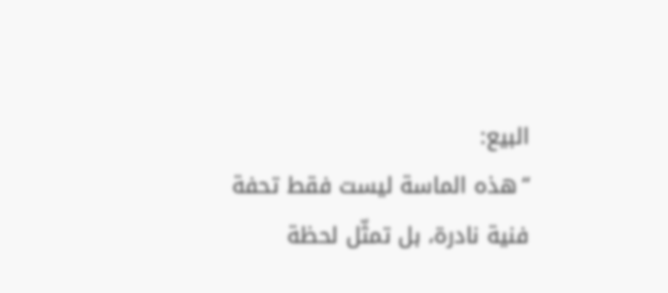البيع:
“هذه الماسة ليست فقط تحفة فنية نادرة، بل تمثّل لحظة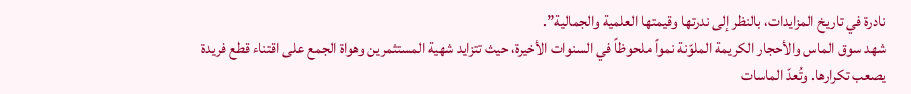نادرة في تاريخ المزايدات، بالنظر إلى ندرتها وقيمتها العلمية والجمالية”.
شهد سوق الماس والأحجار الكريمة الملوّنة نمواً ملحوظاً في السنوات الأخيرة، حيث تتزايد شهية المستثمرين وهواة الجمع على اقتناء قطع فريدة يصعب تكرارها. وتُعدّ الماسات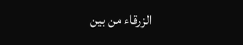الزرقاء من بين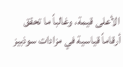الأعلى قيمة، وغالباً ما تحقق أرقاماً قياسية في مزادات سوذبيز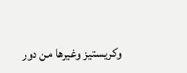وكريستيز وغيرها من دور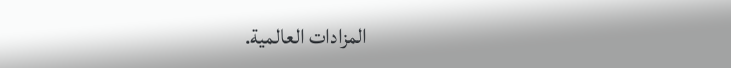المزادات العالمية.